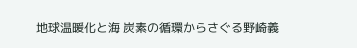地球温暖化と海 炭素の循環からさぐる野崎義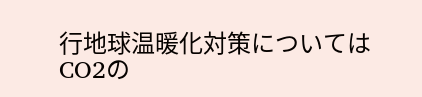行地球温暖化対策についてはCO2の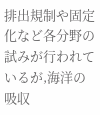排出規制や固定化など各分野の試みが行われているが,海洋の吸収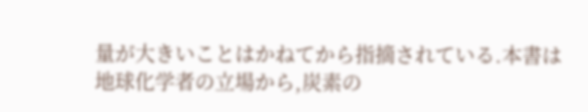量が大きいことはかねてから指摘されている.本書は地球化学者の立場から,炭素の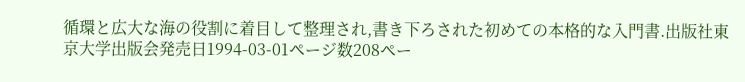循環と広大な海の役割に着目して整理され,書き下ろされた初めての本格的な入門書.出版社東京大学出版会発売日1994-03-01ページ数208ペー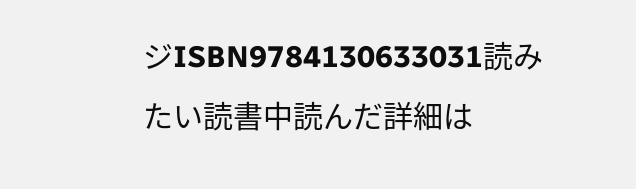ジISBN9784130633031読みたい読書中読んだ詳細は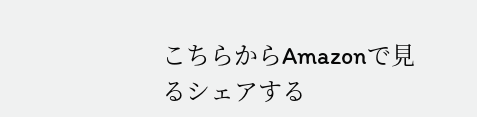こちらからAmazonで見るシェアする